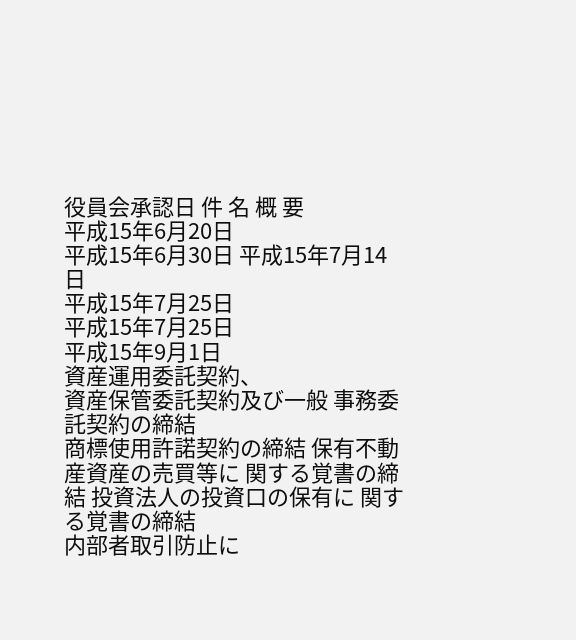役員会承認日 件 名 概 要
平成15年6月20日
平成15年6月30日 平成15年7月14日
平成15年7月25日
平成15年7月25日
平成15年9月1日
資産運用委託契約、
資産保管委託契約及び一般 事務委託契約の締結
商標使用許諾契約の締結 保有不動産資産の売買等に 関する覚書の締結 投資法人の投資口の保有に 関する覚書の締結
内部者取引防止に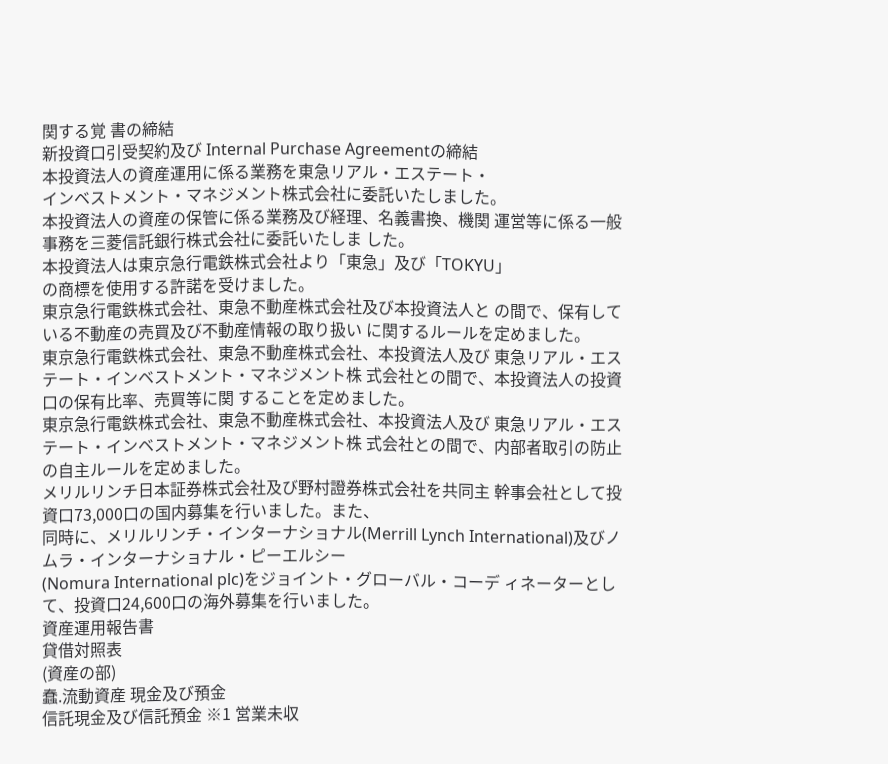関する覚 書の締結
新投資口引受契約及び Internal Purchase Agreementの締結
本投資法人の資産運用に係る業務を東急リアル・エステート・
インベストメント・マネジメント株式会社に委託いたしました。
本投資法人の資産の保管に係る業務及び経理、名義書換、機関 運営等に係る一般事務を三菱信託銀行株式会社に委託いたしま した。
本投資法人は東京急行電鉄株式会社より「東急」及び「TOKYU」
の商標を使用する許諾を受けました。
東京急行電鉄株式会社、東急不動産株式会社及び本投資法人と の間で、保有している不動産の売買及び不動産情報の取り扱い に関するルールを定めました。
東京急行電鉄株式会社、東急不動産株式会社、本投資法人及び 東急リアル・エステート・インベストメント・マネジメント株 式会社との間で、本投資法人の投資口の保有比率、売買等に関 することを定めました。
東京急行電鉄株式会社、東急不動産株式会社、本投資法人及び 東急リアル・エステート・インベストメント・マネジメント株 式会社との間で、内部者取引の防止の自主ルールを定めました。
メリルリンチ日本証券株式会社及び野村證券株式会社を共同主 幹事会社として投資口73,000口の国内募集を行いました。また、
同時に、メリルリンチ・インターナショナル(Merrill Lynch International)及びノムラ・インターナショナル・ピーエルシー
(Nomura International plc)をジョイント・グローバル・コーデ ィネーターとして、投資口24,600口の海外募集を行いました。
資産運用報告書
貸借対照表
(資産の部)
蠢.流動資産 現金及び預金
信託現金及び信託預金 ※1 営業未収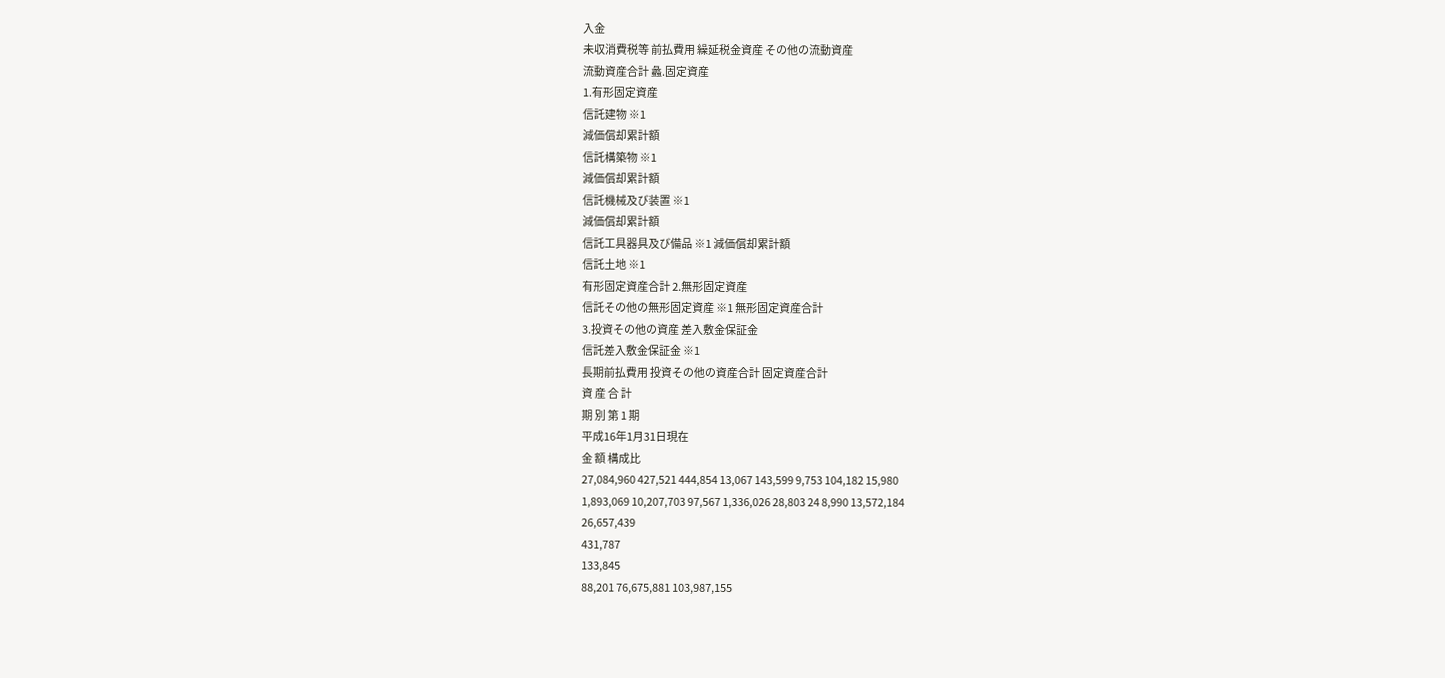入金
未収消費税等 前払費用 繰延税金資産 その他の流動資産
流動資産合計 蠡.固定資産
1.有形固定資産
信託建物 ※1
減価償却累計額
信託構築物 ※1
減価償却累計額
信託機械及び装置 ※1
減価償却累計額
信託工具器具及び備品 ※1 減価償却累計額
信託土地 ※1
有形固定資産合計 2.無形固定資産
信託その他の無形固定資産 ※1 無形固定資産合計
3.投資その他の資産 差入敷金保証金
信託差入敷金保証金 ※1
長期前払費用 投資その他の資産合計 固定資産合計
資 産 合 計
期 別 第 1 期
平成16年1月31日現在
金 額 構成比
27,084,960 427,521 444,854 13,067 143,599 9,753 104,182 15,980
1,893,069 10,207,703 97,567 1,336,026 28,803 24 8,990 13,572,184
26,657,439
431,787
133,845
88,201 76,675,881 103,987,155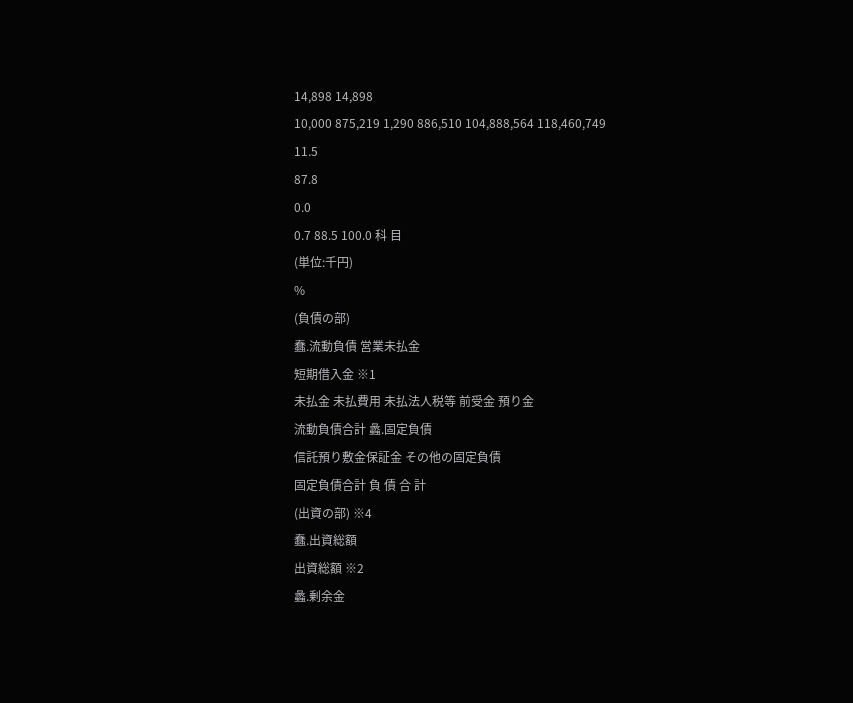14,898 14,898
10,000 875,219 1,290 886,510 104,888,564 118,460,749
11.5
87.8
0.0
0.7 88.5 100.0 科 目
(単位:千円)
%
(負債の部)
蠢.流動負債 営業未払金
短期借入金 ※1
未払金 未払費用 未払法人税等 前受金 預り金
流動負債合計 蠡.固定負債
信託預り敷金保証金 その他の固定負債
固定負債合計 負 債 合 計
(出資の部) ※4
蠢.出資総額
出資総額 ※2
蠡.剰余金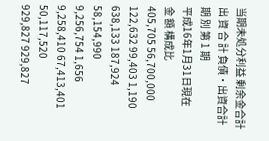当期未処分利益 剰余金合計
出 資 合 計 負債・出資合計
期 別 第 1 期
平成16年1月31日現在
金 額 構成比
405,705 56,700,000 122,632 99,403 1,190 638,133 187,924 58,154,990
9,256,754 1,656 9,258,410 67,413,401
50,117,520
929,827 929,827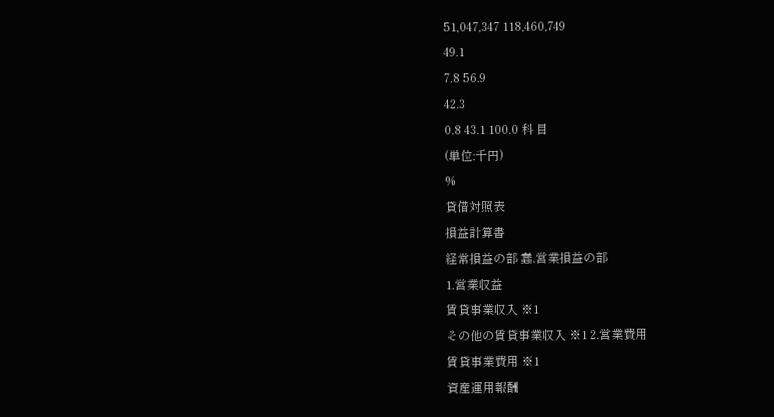51,047,347 118,460,749
49.1
7.8 56.9
42.3
0.8 43.1 100.0 科 目
(単位:千円)
%
貸借対照表
損益計算書
経常損益の部 蠢.営業損益の部
1.営業収益
賃貸事業収入 ※1
その他の賃貸事業収入 ※1 2.営業費用
賃貸事業費用 ※1
資産運用報酬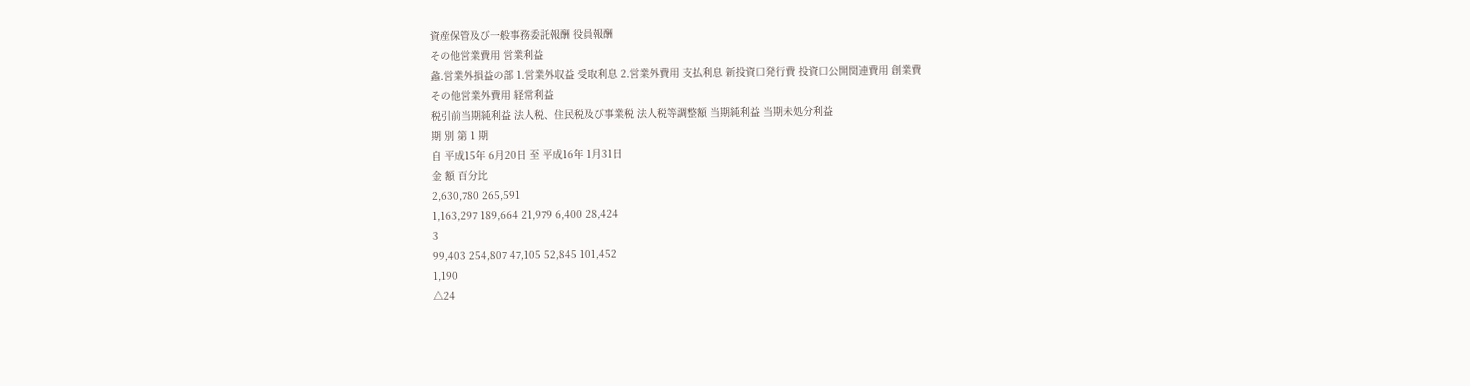資産保管及び一般事務委託報酬 役員報酬
その他営業費用 営業利益
蠡.営業外損益の部 1.営業外収益 受取利息 2.営業外費用 支払利息 新投資口発行費 投資口公開関連費用 創業費
その他営業外費用 経常利益
税引前当期純利益 法人税、住民税及び事業税 法人税等調整額 当期純利益 当期未処分利益
期 別 第 1 期
自 平成15年 6月20日 至 平成16年 1月31日
金 額 百分比
2,630,780 265,591
1,163,297 189,664 21,979 6,400 28,424
3
99,403 254,807 47,105 52,845 101,452
1,190
△24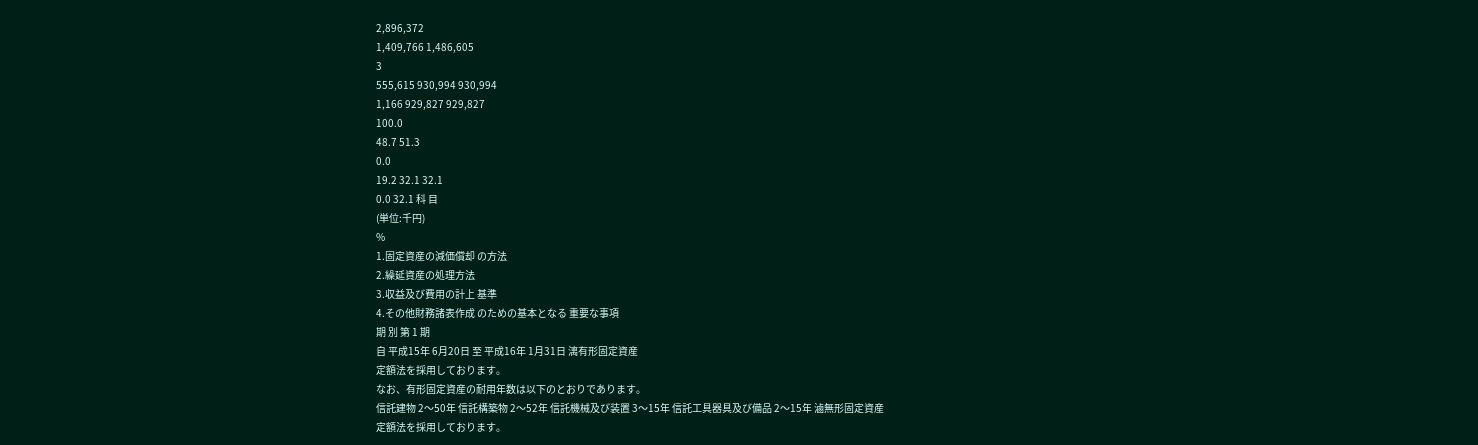2,896,372
1,409,766 1,486,605
3
555,615 930,994 930,994
1,166 929,827 929,827
100.0
48.7 51.3
0.0
19.2 32.1 32.1
0.0 32.1 科 目
(単位:千円)
%
1.固定資産の減価償却 の方法
2.繰延資産の処理方法
3.収益及び費用の計上 基準
4.その他財務諸表作成 のための基本となる 重要な事項
期 別 第 1 期
自 平成15年 6月20日 至 平成16年 1月31日 漓有形固定資産
定額法を採用しております。
なお、有形固定資産の耐用年数は以下のとおりであります。
信託建物 2〜50年 信託構築物 2〜52年 信託機械及び装置 3〜15年 信託工具器具及び備品 2〜15年 滷無形固定資産
定額法を採用しております。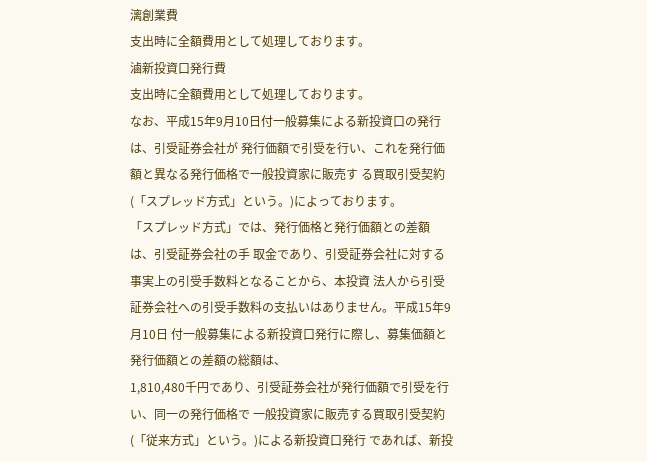漓創業費
支出時に全額費用として処理しております。
滷新投資口発行費
支出時に全額費用として処理しております。
なお、平成15年9月10日付一般募集による新投資口の発行は、引受証券会社が 発行価額で引受を行い、これを発行価額と異なる発行価格で一般投資家に販売す る買取引受契約(「スプレッド方式」という。)によっております。
「スプレッド方式」では、発行価格と発行価額との差額は、引受証券会社の手 取金であり、引受証券会社に対する事実上の引受手数料となることから、本投資 法人から引受証券会社への引受手数料の支払いはありません。平成15年9月10日 付一般募集による新投資口発行に際し、募集価額と発行価額との差額の総額は、
1,810,480千円であり、引受証券会社が発行価額で引受を行い、同一の発行価格で 一般投資家に販売する買取引受契約(「従来方式」という。)による新投資口発行 であれば、新投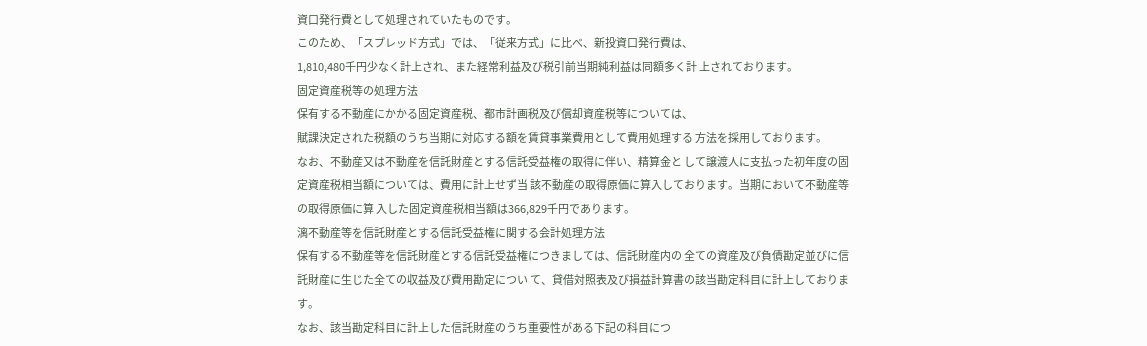資口発行費として処理されていたものです。
このため、「スプレッド方式」では、「従来方式」に比べ、新投資口発行費は、
1,810,480千円少なく計上され、また経常利益及び税引前当期純利益は同額多く計 上されております。
固定資産税等の処理方法
保有する不動産にかかる固定資産税、都市計画税及び償却資産税等については、
賦課決定された税額のうち当期に対応する額を賃貸事業費用として費用処理する 方法を採用しております。
なお、不動産又は不動産を信託財産とする信託受益権の取得に伴い、精算金と して譲渡人に支払った初年度の固定資産税相当額については、費用に計上せず当 該不動産の取得原価に算入しております。当期において不動産等の取得原価に算 入した固定資産税相当額は366,829千円であります。
漓不動産等を信託財産とする信託受益権に関する会計処理方法
保有する不動産等を信託財産とする信託受益権につきましては、信託財産内の 全ての資産及び負債勘定並びに信託財産に生じた全ての収益及び費用勘定につい て、貸借対照表及び損益計算書の該当勘定科目に計上しております。
なお、該当勘定科目に計上した信託財産のうち重要性がある下記の科目につ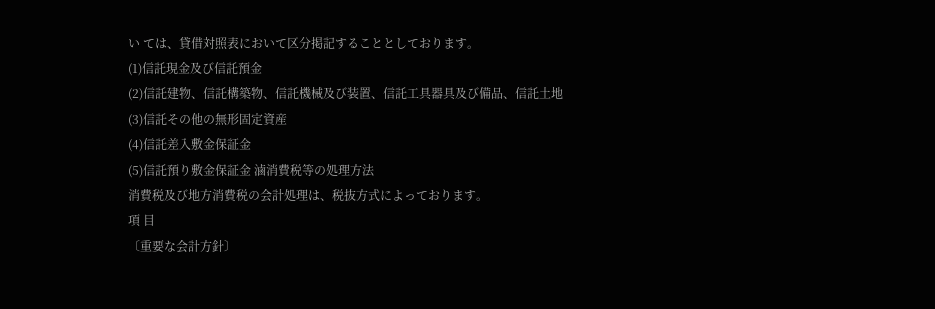い ては、貸借対照表において区分掲記することとしております。
(1)信託現金及び信託預金
(2)信託建物、信託構築物、信託機械及び装置、信託工具器具及び備品、信託土地
(3)信託その他の無形固定資産
(4)信託差入敷金保証金
(5)信託預り敷金保証金 滷消費税等の処理方法
消費税及び地方消費税の会計処理は、税抜方式によっております。
項 目
〔重要な会計方針〕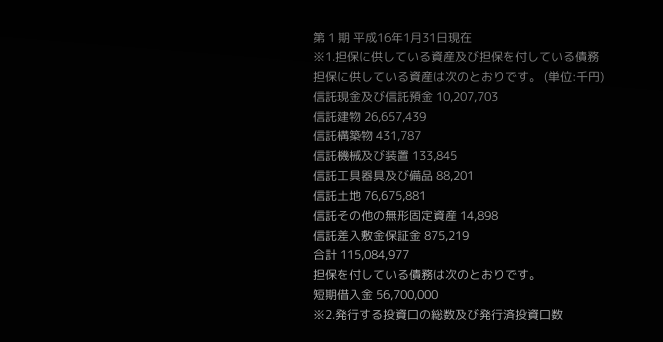第 1 期 平成16年1月31日現在
※1.担保に供している資産及び担保を付している債務
担保に供している資産は次のとおりです。 (単位:千円)
信託現金及び信託預金 10,207,703
信託建物 26,657,439
信託構築物 431,787
信託機械及び装置 133,845
信託工具器具及び備品 88,201
信託土地 76,675,881
信託その他の無形固定資産 14,898
信託差入敷金保証金 875,219
合計 115,084,977
担保を付している債務は次のとおりです。
短期借入金 56,700,000
※2.発行する投資口の総数及び発行済投資口数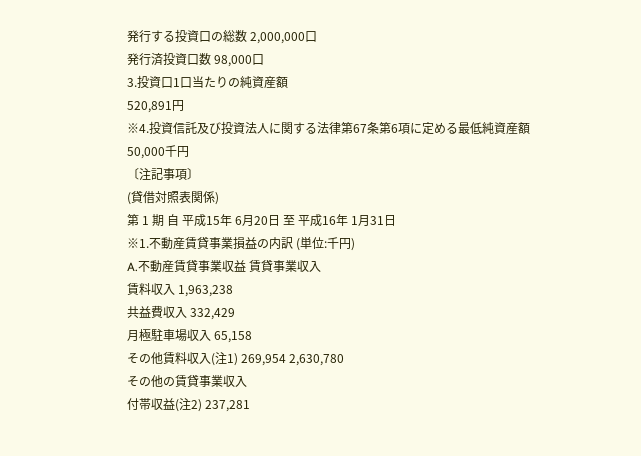発行する投資口の総数 2,000,000口
発行済投資口数 98,000口
3.投資口1口当たりの純資産額
520,891円
※4.投資信託及び投資法人に関する法律第67条第6項に定める最低純資産額
50,000千円
〔注記事項〕
(貸借対照表関係)
第 1 期 自 平成15年 6月20日 至 平成16年 1月31日
※1.不動産賃貸事業損益の内訳 (単位:千円)
A.不動産賃貸事業収益 賃貸事業収入
賃料収入 1,963,238
共益費収入 332,429
月極駐車場収入 65,158
その他賃料収入(注1) 269,954 2,630,780
その他の賃貸事業収入
付帯収益(注2) 237,281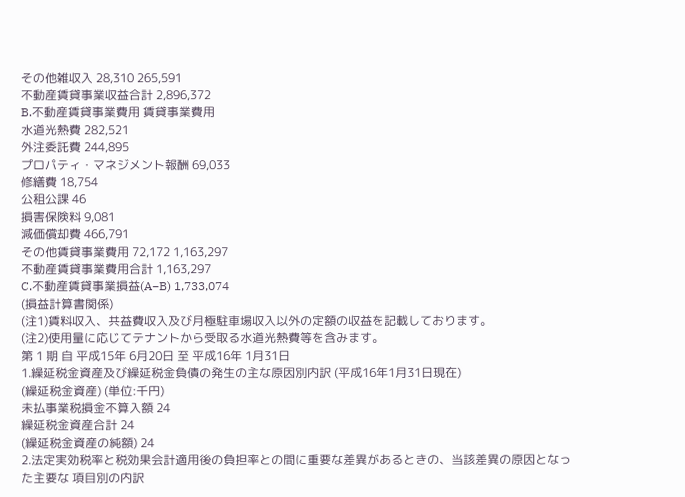その他雑収入 28,310 265,591
不動産賃貸事業収益合計 2,896,372
B.不動産賃貸事業費用 賃貸事業費用
水道光熱費 282,521
外注委託費 244,895
プロパティ・マネジメント報酬 69,033
修繕費 18,754
公租公課 46
損害保険料 9,081
減価償却費 466,791
その他賃貸事業費用 72,172 1,163,297
不動産賃貸事業費用合計 1,163,297
C.不動産賃貸事業損益(A−B) 1,733,074
(損益計算書関係)
(注1)賃料収入、共益費収入及び月極駐車場収入以外の定額の収益を記載しております。
(注2)使用量に応じてテナントから受取る水道光熱費等を含みます。
第 1 期 自 平成15年 6月20日 至 平成16年 1月31日
1.繰延税金資産及び繰延税金負債の発生の主な原因別内訳 (平成16年1月31日現在)
(繰延税金資産) (単位:千円)
未払事業税損金不算入額 24
繰延税金資産合計 24
(繰延税金資産の純額) 24
2.法定実効税率と税効果会計適用後の負担率との間に重要な差異があるときの、当該差異の原因となった主要な 項目別の内訳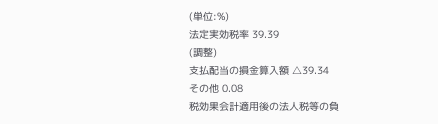(単位:%)
法定実効税率 39.39
(調整)
支払配当の損金算入額 △39.34
その他 0.08
税効果会計適用後の法人税等の負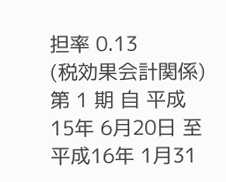担率 0.13
(税効果会計関係)
第 1 期 自 平成15年 6月20日 至 平成16年 1月31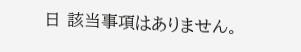日 該当事項はありません。